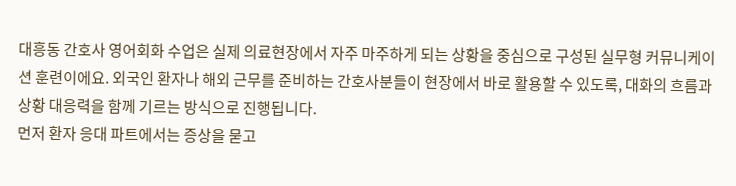대흥동 간호사 영어회화 수업은 실제 의료현장에서 자주 마주하게 되는 상황을 중심으로 구성된 실무형 커뮤니케이션 훈련이에요. 외국인 환자나 해외 근무를 준비하는 간호사분들이 현장에서 바로 활용할 수 있도록, 대화의 흐름과 상황 대응력을 함께 기르는 방식으로 진행됩니다.
먼저 환자 응대 파트에서는 증상을 묻고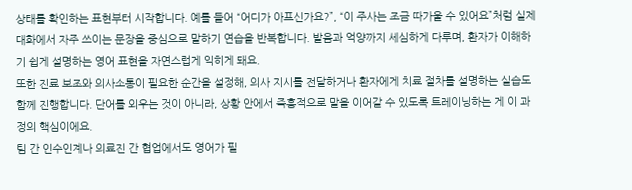상태를 확인하는 표현부터 시작합니다. 예를 들어 “어디가 아프신가요?”, “이 주사는 조금 따가울 수 있어요”처럼 실제 대화에서 자주 쓰이는 문장을 중심으로 말하기 연습을 반복합니다. 발음과 억양까지 세심하게 다루며, 환자가 이해하기 쉽게 설명하는 영어 표현을 자연스럽게 익히게 돼요.
또한 진료 보조와 의사소통이 필요한 순간을 설정해, 의사 지시를 전달하거나 환자에게 치료 절차를 설명하는 실습도 함께 진행합니다. 단어를 외우는 것이 아니라, 상황 안에서 즉흥적으로 말을 이어갈 수 있도록 트레이닝하는 게 이 과정의 핵심이에요.
팀 간 인수인계나 의료진 간 협업에서도 영어가 필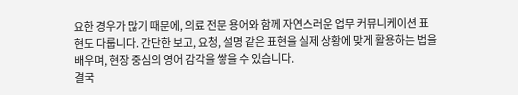요한 경우가 많기 때문에, 의료 전문 용어와 함께 자연스러운 업무 커뮤니케이션 표현도 다룹니다. 간단한 보고, 요청, 설명 같은 표현을 실제 상황에 맞게 활용하는 법을 배우며, 현장 중심의 영어 감각을 쌓을 수 있습니다.
결국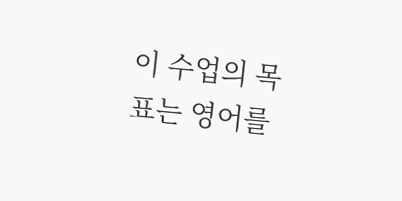이 수업의 목표는 영어를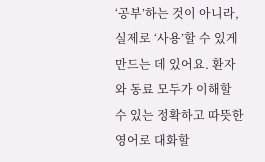‘공부’하는 것이 아니라, 실제로 ‘사용’할 수 있게 만드는 데 있어요. 환자와 동료 모두가 이해할 수 있는 정확하고 따뜻한 영어로 대화할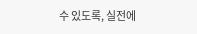수 있도록, 실전에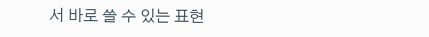서 바로 쓸 수 있는 표현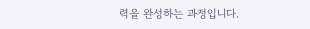력을 완성하는 과정입니다.